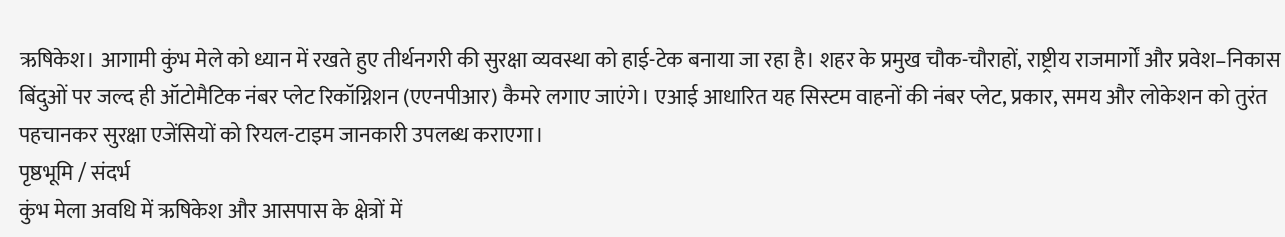ऋषिकेश। आगामी कुंभ मेले को ध्यान में रखते हुए तीर्थनगरी की सुरक्षा व्यवस्था को हाई-टेक बनाया जा रहा है। शहर के प्रमुख चौक-चौराहों, राष्ट्रीय राजमार्गों और प्रवेश–निकास बिंदुओं पर जल्द ही ऑटोमैटिक नंबर प्लेट रिकॉग्निशन (एएनपीआर) कैमरे लगाए जाएंगे। एआई आधारित यह सिस्टम वाहनों की नंबर प्लेट, प्रकार, समय और लोकेशन को तुरंत पहचानकर सुरक्षा एजेंसियों को रियल-टाइम जानकारी उपलब्ध कराएगा।
पृष्ठभूमि / संदर्भ
कुंभ मेला अवधि में ऋषिकेश और आसपास के क्षेत्रों में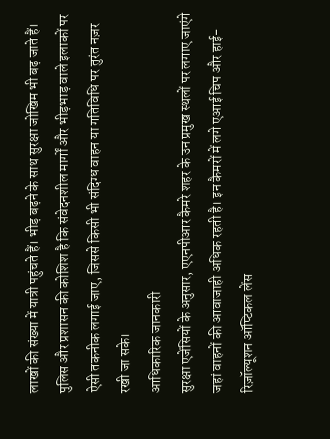लाखों की संख्या में यात्री पहुंचते हैं। भीड़ बढ़ने के साथ सुरक्षा जोखिम भी बढ़ जाते हैं। पुलिस और प्रशासन की कोशिश है कि संवेदनशील मार्गों और भीड़भाड़ वाले इलाकों पर ऐसी तकनीक लगाई जाए, जिससे किसी भी संदिग्ध वाहन या गतिविधि पर तुरंत नज़र रखी जा सके।
आधिकारिक जानकारी
सुरक्षा एजेंसियों के अनुसार, एएनपीआर कैमरे शहर के उन प्रमुख स्थलों पर लगाए जाएंगे जहां वाहनों की आवाजाही अधिक रहती है। इन कैमरों में लगे एआई चिप और हाई-रिज़ॉल्यूशन ऑप्टिकल लेंस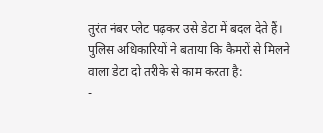तुरंत नंबर प्लेट पढ़कर उसे डेटा में बदल देते हैं।
पुलिस अधिकारियों ने बताया कि कैमरों से मिलने वाला डेटा दो तरीके से काम करता है:
-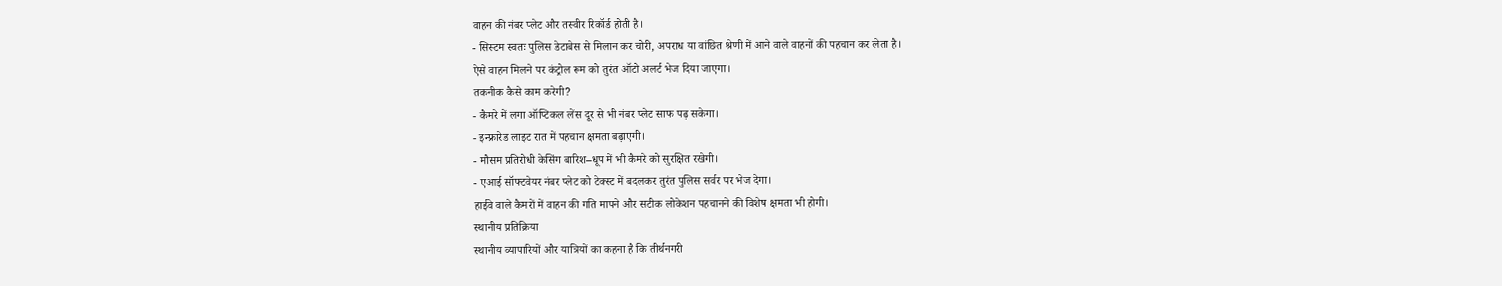वाहन की नंबर प्लेट और तस्वीर रिकॉर्ड होती है।
- सिस्टम स्वतः पुलिस डेटाबेस से मिलान कर चोरी, अपराध या वांछित श्रेणी में आने वाले वाहनों की पहचान कर लेता है।
ऐसे वाहन मिलने पर कंट्रोल रूम को तुरंत ऑटो अलर्ट भेज दिया जाएगा।
तकनीक कैसे काम करेगी?
- कैमरे में लगा ऑप्टिकल लेंस दूर से भी नंबर प्लेट साफ पढ़ सकेगा।
- इन्फ्रारेड लाइट रात में पहचान क्षमता बढ़ाएगी।
- मौसम प्रतिरोधी केसिंग बारिश–धूप में भी कैमरे को सुरक्षित रखेगी।
- एआई सॉफ्टवेयर नंबर प्लेट को टेक्स्ट में बदलकर तुरंत पुलिस सर्वर पर भेज देगा।
हाईवे वाले कैमरों में वाहन की गति मापने और सटीक लोकेशन पहचानने की विशेष क्षमता भी होगी।
स्थानीय प्रतिक्रिया
स्थानीय व्यापारियों और यात्रियों का कहना है कि तीर्थनगरी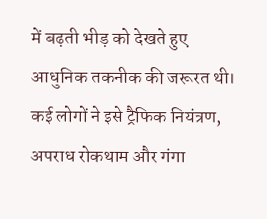में बढ़ती भीड़ को देखते हुए आधुनिक तकनीक की जरूरत थी। कई लोगों ने इसे ट्रैफिक नियंत्रण, अपराध रोकथाम और गंगा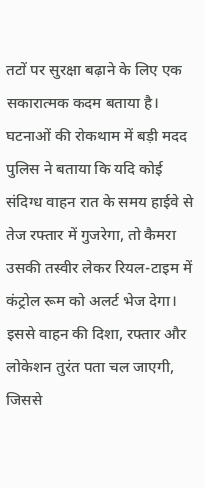तटों पर सुरक्षा बढ़ाने के लिए एक सकारात्मक कदम बताया है।
घटनाओं की रोकथाम में बड़ी मदद
पुलिस ने बताया कि यदि कोई संदिग्ध वाहन रात के समय हाईवे से तेज रफ्तार में गुजरेगा, तो कैमरा उसकी तस्वीर लेकर रियल-टाइम में कंट्रोल रूम को अलर्ट भेज देगा। इससे वाहन की दिशा, रफ्तार और लोकेशन तुरंत पता चल जाएगी, जिससे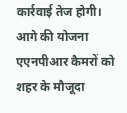कार्रवाई तेज होगी।
आगे की योजना
एएनपीआर कैमरों को शहर के मौजूदा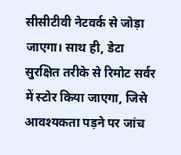सीसीटीवी नेटवर्क से जोड़ा जाएगा। साथ ही, डेटा सुरक्षित तरीके से रिमोट सर्वर में स्टोर किया जाएगा, जिसे आवश्यकता पड़ने पर जांच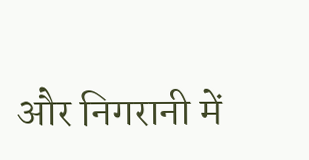और निगरानी में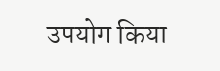उपयोग किया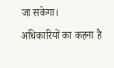जा सकेगा।
अधिकारियों का कहना है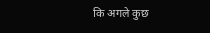कि अगले कुछ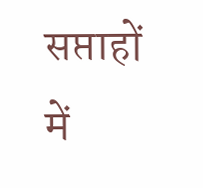सप्ताहों में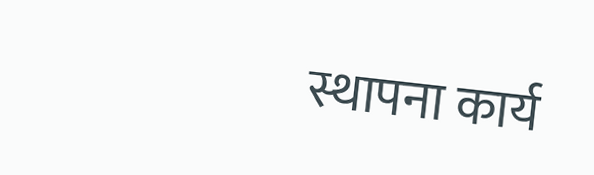स्थापना कार्य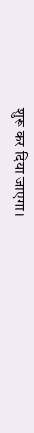शुरू कर दिया जाएगा।